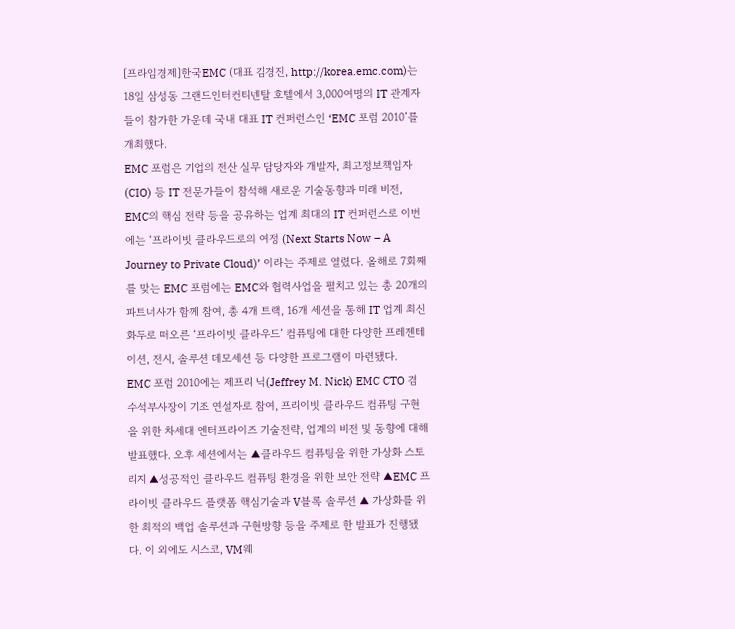[프라임경제]한국EMC (대표 김경진, http://korea.emc.com)는 18일 삼성동 그랜드인터컨티넨탈 호텔에서 3,000여명의 IT 관계자들이 참가한 가운데 국내 대표 IT 컨퍼런스인 ‘EMC 포럼 2010’를 개최했다.
EMC 포럼은 기업의 전산 실무 담당자와 개발자, 최고정보책임자(CIO) 등 IT 전문가들이 참석해 새로운 기술동향과 미래 비전, EMC의 핵심 전략 등을 공유하는 업계 최대의 IT 컨퍼런스로 이번에는 ‘프라이빗 클라우드로의 여정 (Next Starts Now – A Journey to Private Cloud)’ 이라는 주제로 열렸다. 올해로 7회째를 맞는 EMC 포럼에는 EMC와 협력사업을 펼치고 있는 총 20개의 파트너사가 함께 참여, 총 4개 트랙, 16개 세션을 통해 IT 업계 최신 화두로 떠오른 ‘프라이빗 클라우드’ 컴퓨팅에 대한 다양한 프레젠테이션, 전시, 솔루션 데모세션 등 다양한 프로그램이 마련됐다.
EMC 포럼 2010에는 제프리 닉(Jeffrey M. Nick) EMC CTO 겸 수석부사장이 기조 연설자로 참여, 프리이빗 클라우드 컴퓨팅 구현을 위한 차세대 엔터프라이즈 기술전략, 업계의 비전 및 동향에 대해 발표했다. 오후 세션에서는 ▲클라우드 컴퓨팅을 위한 가상화 스토리지 ▲성공적인 클라우드 컴퓨팅 환경을 위한 보안 전략 ▲EMC 프라이빗 클라우드 플랫폼 핵심기술과 V블록 솔루션 ▲ 가상화를 위한 최적의 백업 솔루션과 구현방향 등을 주제로 한 발표가 진행됐다. 이 외에도 시스코, VM웨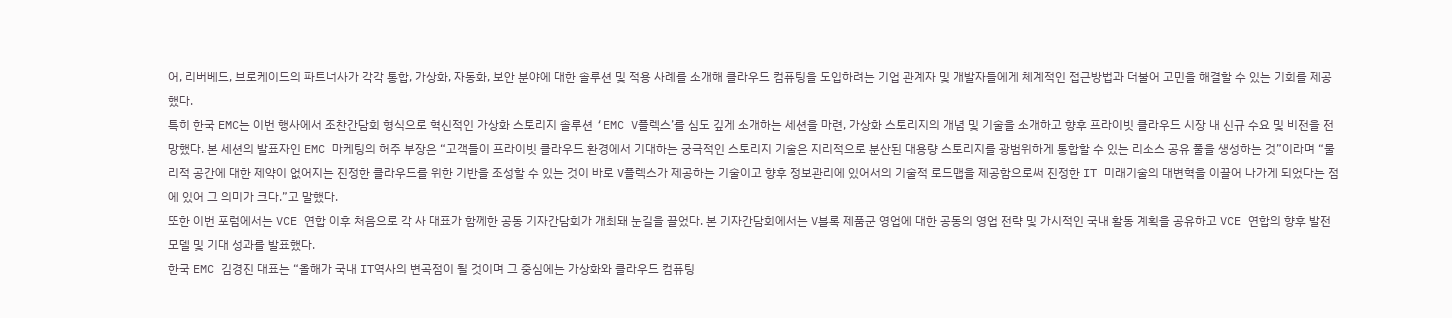어, 리버베드, 브로케이드의 파트너사가 각각 통합, 가상화, 자동화, 보안 분야에 대한 솔루션 및 적용 사례를 소개해 클라우드 컴퓨팅을 도입하려는 기업 관계자 및 개발자들에게 체계적인 접근방법과 더불어 고민을 해결할 수 있는 기회를 제공했다.
특히 한국 EMC는 이번 행사에서 조찬간담회 형식으로 혁신적인 가상화 스토리지 솔루션 ‘EMC V플렉스’를 심도 깊게 소개하는 세션을 마련, 가상화 스토리지의 개념 및 기술을 소개하고 향후 프라이빗 클라우드 시장 내 신규 수요 및 비전을 전망했다. 본 세션의 발표자인 EMC 마케팅의 허주 부장은 “고객들이 프라이빗 클라우드 환경에서 기대하는 궁극적인 스토리지 기술은 지리적으로 분산된 대용량 스토리지를 광범위하게 통합할 수 있는 리소스 공유 풀을 생성하는 것”이라며 “물리적 공간에 대한 제약이 없어지는 진정한 클라우드를 위한 기반을 조성할 수 있는 것이 바로 V플렉스가 제공하는 기술이고 향후 정보관리에 있어서의 기술적 로드맵을 제공함으로써 진정한 IT 미래기술의 대변혁을 이끌어 나가게 되었다는 점에 있어 그 의미가 크다.”고 말했다.
또한 이번 포럼에서는 VCE 연합 이후 처음으로 각 사 대표가 함께한 공동 기자간담회가 개최돼 눈길을 끌었다. 본 기자간담회에서는 V블록 제품군 영업에 대한 공동의 영업 전략 및 가시적인 국내 활동 계획을 공유하고 VCE 연합의 향후 발전 모델 및 기대 성과를 발표했다.
한국 EMC 김경진 대표는 “올해가 국내 IT역사의 변곡점이 될 것이며 그 중심에는 가상화와 클라우드 컴퓨팅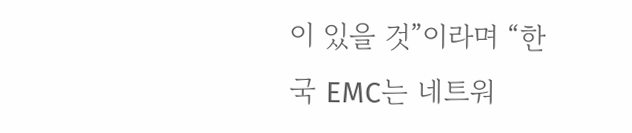이 있을 것”이라며 “한국 EMC는 네트워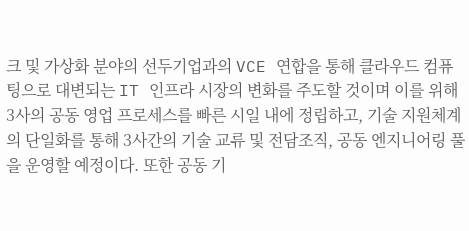크 및 가상화 분야의 선두기업과의 VCE 연합을 통해 클라우드 컴퓨팅으로 대변되는 IT 인프라 시장의 변화를 주도할 것이며 이를 위해 3사의 공동 영업 프로세스를 빠른 시일 내에 정립하고, 기술 지원체계의 단일화를 통해 3사간의 기술 교류 및 전담조직, 공동 엔지니어링 풀을 운영할 예정이다. 또한 공동 기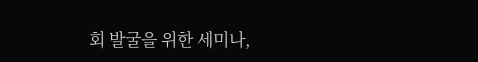회 발굴을 위한 세미나,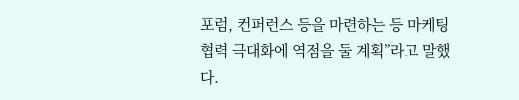포럼, 컨퍼런스 등을 마련하는 등 마케팅 협력 극대화에 역점을 둘 계획”라고 말했다.